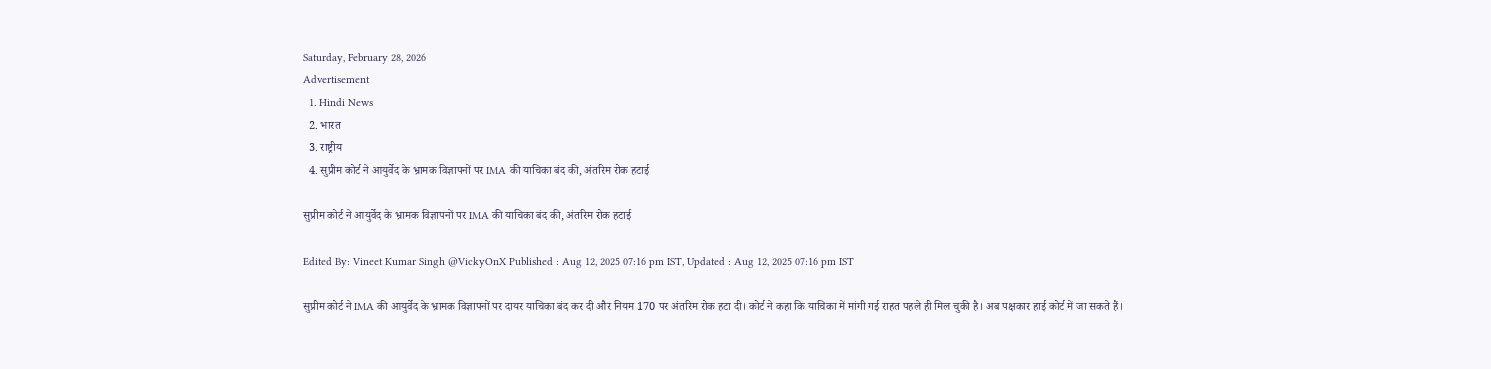Saturday, February 28, 2026
Advertisement
  1. Hindi News
  2. भारत
  3. राष्ट्रीय
  4. सुप्रीम कोर्ट ने आयुर्वेद के भ्रामक विज्ञापनों पर IMA की याचिका बंद की, अंतरिम रोक हटाई

सुप्रीम कोर्ट ने आयुर्वेद के भ्रामक विज्ञापनों पर IMA की याचिका बंद की, अंतरिम रोक हटाई

Edited By: Vineet Kumar Singh @VickyOnX Published : Aug 12, 2025 07:16 pm IST, Updated : Aug 12, 2025 07:16 pm IST

सुप्रीम कोर्ट ने IMA की आयुर्वेद के भ्रामक विज्ञापनों पर दायर याचिका बंद कर दी और नियम 170 पर अंतरिम रोक हटा दी। कोर्ट ने कहा कि याचिका में मांगी गई राहत पहले ही मिल चुकी है। अब पक्षकार हाई कोर्ट में जा सकते हैं।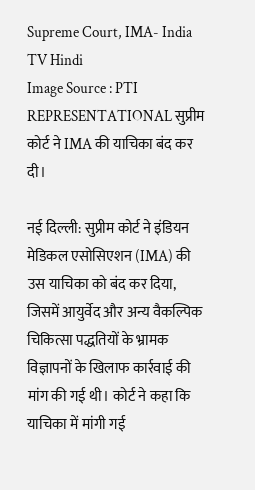Supreme Court, IMA- India TV Hindi
Image Source : PTI REPRESENTATIONAL सुप्रीम कोर्ट ने IMA की याचिका बंद कर दी।

नई दिल्ली: सुप्रीम कोर्ट ने इंडियन मेडिकल एसोसिएशन (IMA) की उस याचिका को बंद कर दिया, जिसमें आयुर्वेद और अन्य वैकल्पिक चिकित्सा पद्धतियों के भ्रामक विज्ञापनों के खिलाफ कार्रवाई की मांग की गई थी। कोर्ट ने कहा कि याचिका में मांगी गई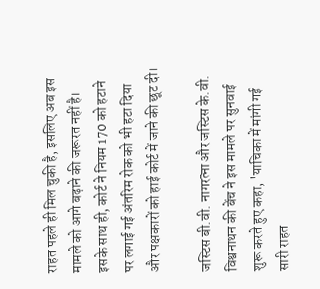राहत पहले ही मिल चुकी है, इसलिए अब इस मामले को आगे बढ़ाने की जरूरत नहीं है। इसके साथ ही, कोर्ट ने नियम 170 को हटाने पर लगाई गई अंतरिम रोक को भी हटा दिया और पक्षकारों को हाई कोर्ट में जाने की छूट दी।

जस्टिस बी.वी. नागरत्ना और जस्टिस के.वी. विश्वनाथन की बेंच ने इस मामले पर सुनवाई शुरू करते हुए कहा, 'याचिका में मांगी गई सारी राहत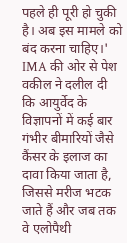पहले ही पूरी हो चुकी है। अब इस मामले को बंद करना चाहिए।' IMA की ओर से पेश वकील ने दलील दी कि आयुर्वेद के विज्ञापनों में कई बार गंभीर बीमारियों जैसे कैंसर के इलाज का दावा किया जाता है, जिससे मरीज भटक जाते हैं और जब तक वे एलोपैथी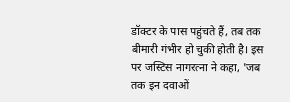डॉक्टर के पास पहुंचते हैं, तब तक बीमारी गंभीर हो चुकी होती है। इस पर जस्टिस नागरत्ना ने कहा, 'जब तक इन दवाओं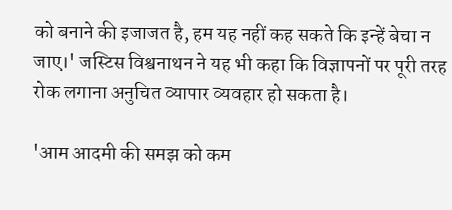को बनाने की इजाजत है, हम यह नहीं कह सकते कि इन्हें बेचा न जाए।' जस्टिस विश्वनाथन ने यह भी कहा कि विज्ञापनों पर पूरी तरह रोक लगाना अनुचित व्यापार व्यवहार हो सकता है।

'आम आदमी की समझ को कम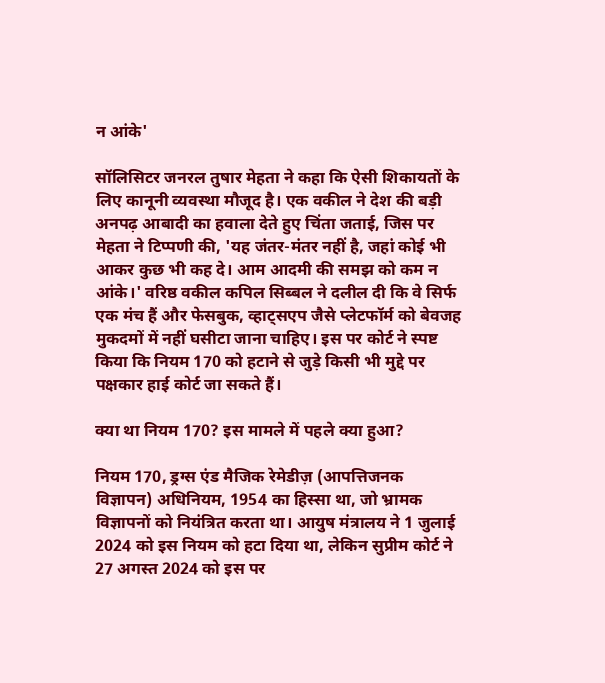न आंके'

सॉलिसिटर जनरल तुषार मेहता ने कहा कि ऐसी शिकायतों के लिए कानूनी व्यवस्था मौजूद है। एक वकील ने देश की बड़ी अनपढ़ आबादी का हवाला देते हुए चिंता जताई, जिस पर मेहता ने टिप्पणी की, 'यह जंतर-मंतर नहीं है, जहां कोई भी आकर कुछ भी कह दे। आम आदमी की समझ को कम न आंके।' वरिष्ठ वकील कपिल सिब्बल ने दलील दी कि वे सिर्फ एक मंच हैं और फेसबुक, व्हाट्सएप जैसे प्लेटफॉर्म को बेवजह मुकदमों में नहीं घसीटा जाना चाहिए। इस पर कोर्ट ने स्पष्ट किया कि नियम 170 को हटाने से जुड़े किसी भी मुद्दे पर पक्षकार हाई कोर्ट जा सकते हैं।

क्या था नियम 170? इस मामले में पहले क्या हुआ?

नियम 170, ड्रग्स एंड मैजिक रेमेडीज़ (आपत्तिजनक विज्ञापन) अधिनियम, 1954 का हिस्सा था, जो भ्रामक विज्ञापनों को नियंत्रित करता था। आयुष मंत्रालय ने 1 जुलाई 2024 को इस नियम को हटा दिया था, लेकिन सुप्रीम कोर्ट ने 27 अगस्त 2024 को इस पर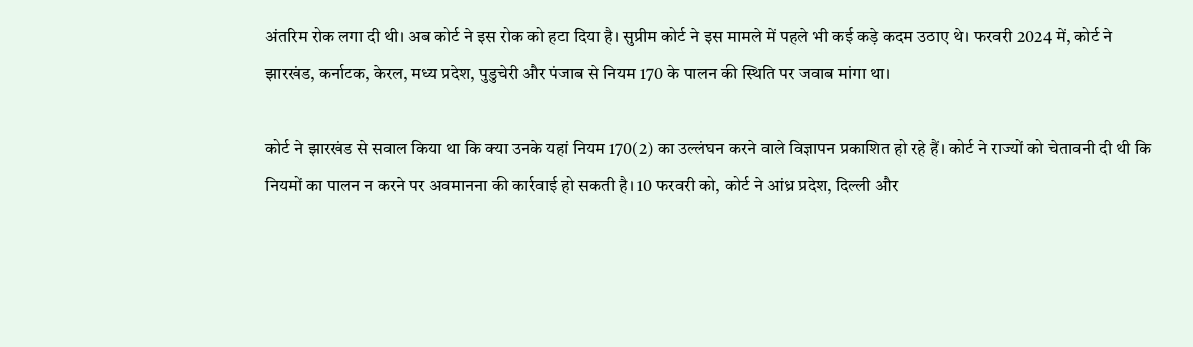अंतरिम रोक लगा दी थी। अब कोर्ट ने इस रोक को हटा दिया है। सुप्रीम कोर्ट ने इस मामले में पहले भी कई कड़े कदम उठाए थे। फरवरी 2024 में, कोर्ट ने झारखंड, कर्नाटक, केरल, मध्य प्रदेश, पुडुचेरी और पंजाब से नियम 170 के पालन की स्थिति पर जवाब मांगा था।

कोर्ट ने झारखंड से सवाल किया था कि क्या उनके यहां नियम 170(2) का उल्लंघन करने वाले विज्ञापन प्रकाशित हो रहे हैं। कोर्ट ने राज्यों को चेतावनी दी थी कि नियमों का पालन न करने पर अवमानना की कार्रवाई हो सकती है। 10 फरवरी को, कोर्ट ने आंध्र प्रदेश, दिल्ली और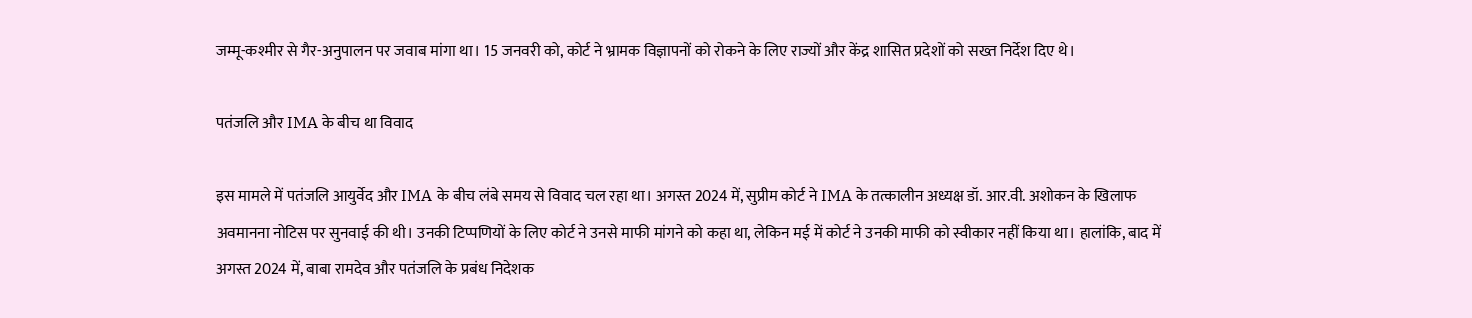जम्मू-कश्मीर से गैर-अनुपालन पर जवाब मांगा था। 15 जनवरी को, कोर्ट ने भ्रामक विज्ञापनों को रोकने के लिए राज्यों और केंद्र शासित प्रदेशों को सख्त निर्देश दिए थे।

पतंजलि और IMA के बीच था विवाद

इस मामले में पतंजलि आयुर्वेद और IMA के बीच लंबे समय से विवाद चल रहा था। अगस्त 2024 में, सुप्रीम कोर्ट ने IMA के तत्कालीन अध्यक्ष डॉ. आर.वी. अशोकन के खिलाफ अवमानना नोटिस पर सुनवाई की थी। उनकी टिप्पणियों के लिए कोर्ट ने उनसे माफी मांगने को कहा था, लेकिन मई में कोर्ट ने उनकी माफी को स्वीकार नहीं किया था। हालांकि, बाद में अगस्त 2024 में, बाबा रामदेव और पतंजलि के प्रबंध निदेशक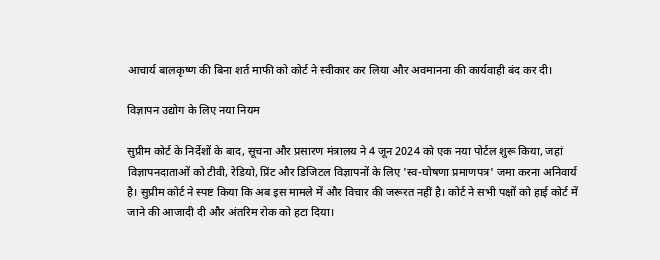आचार्य बालकृष्ण की बिना शर्त माफी को कोर्ट ने स्वीकार कर लिया और अवमानना की कार्यवाही बंद कर दी।

विज्ञापन उद्योग के लिए नया नियम

सुप्रीम कोर्ट के निर्देशों के बाद, सूचना और प्रसारण मंत्रालय ने 4 जून 2024 को एक नया पोर्टल शुरू किया, जहां विज्ञापनदाताओं को टीवी, रेडियो, प्रिंट और डिजिटल विज्ञापनों के लिए 'स्व-घोषणा प्रमाणपत्र' जमा करना अनिवार्य है। सुप्रीम कोर्ट ने स्पष्ट किया कि अब इस मामले में और विचार की जरूरत नहीं है। कोर्ट ने सभी पक्षों को हाई कोर्ट में जाने की आजादी दी और अंतरिम रोक को हटा दिया।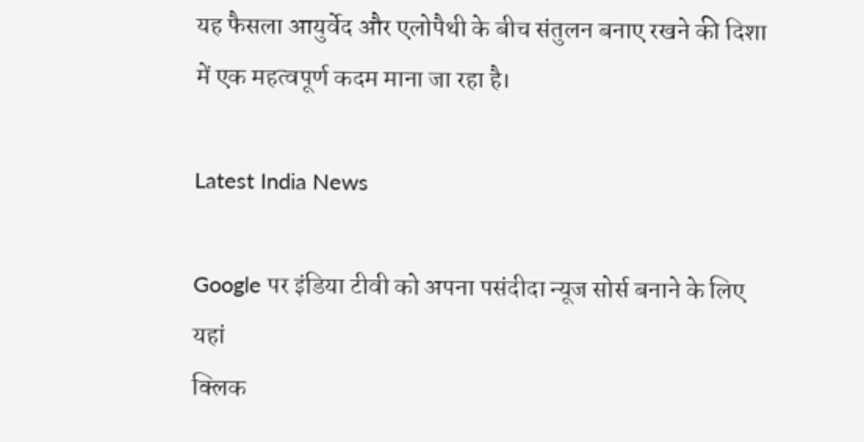यह फैसला आयुर्वेद और एलोपैथी के बीच संतुलन बनाए रखने की दिशा में एक महत्वपूर्ण कदम माना जा रहा है।

Latest India News

Google पर इंडिया टीवी को अपना पसंदीदा न्यूज सोर्स बनाने के लिए यहां
क्लिक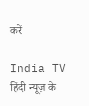करें

India TV हिंदी न्यूज़ के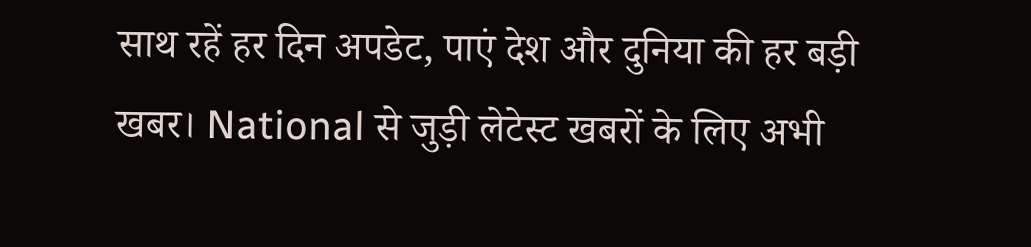साथ रहें हर दिन अपडेट, पाएं देश और दुनिया की हर बड़ी खबर। National से जुड़ी लेटेस्ट खबरों के लिए अभी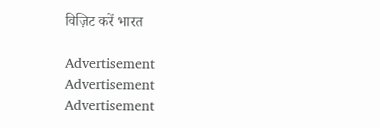विज़िट करें भारत

Advertisement
Advertisement
Advertisement